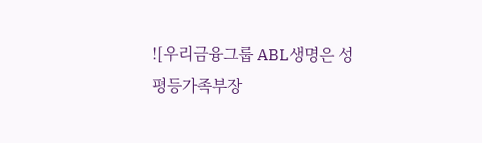![우리금융그룹 ABL생명은 성평등가족부장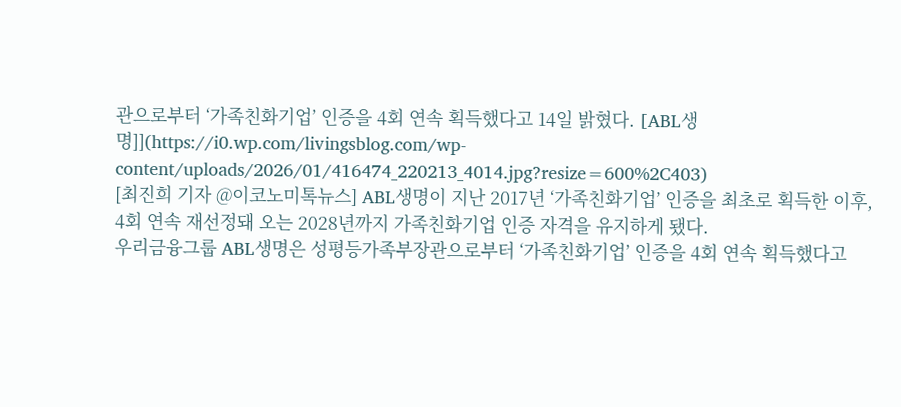관으로부터 ‘가족친화기업’ 인증을 4회 연속 획득했다고 14일 밝혔다. [ABL생명]](https://i0.wp.com/livingsblog.com/wp-content/uploads/2026/01/416474_220213_4014.jpg?resize=600%2C403)
[최진희 기자 @이코노미톡뉴스] ABL생명이 지난 2017년 ‘가족친화기업’ 인증을 최초로 획득한 이후, 4회 연속 재선정돼 오는 2028년까지 가족친화기업 인증 자격을 유지하게 됐다.
우리금융그룹 ABL생명은 성평등가족부장관으로부터 ‘가족친화기업’ 인증을 4회 연속 획득했다고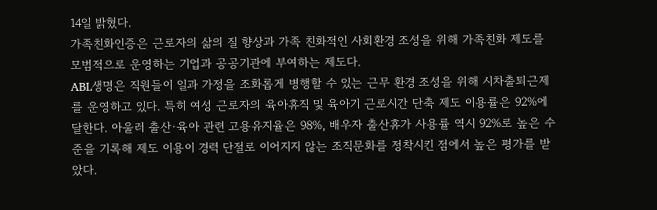14일 밝혔다.
가족친화인증은 근로자의 삶의 질 향상과 가족 친화적인 사회환경 조성을 위해 가족친화 제도를 모범적으로 운영하는 기업과 공공기관에 부여하는 제도다.
ABL생명은 직원들이 일과 가정을 조화롭게 병행할 수 있는 근무 환경 조성을 위해 시차출퇴근제를 운영하고 있다. 특히 여성 근로자의 육아휴직 및 육아기 근로시간 단축 제도 이용률은 92%에 달한다. 아울러 출산·육아 관련 고용유지율은 98%, 배우자 출산휴가 사용률 역시 92%로 높은 수준을 기록해 제도 이용이 경력 단절로 이어지지 않는 조직문화를 정착시킨 점에서 높은 평가를 받았다.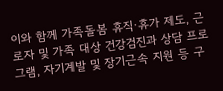이와 함께 가족돌봄 휴직·휴가 제도, 근로자 및 가족 대상 건강검진과 상담 프로그램, 자기계발 및 장기근속 지원 등 구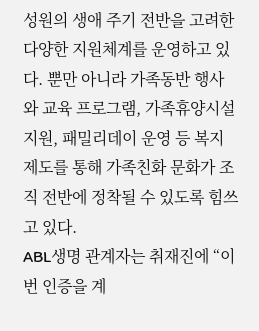성원의 생애 주기 전반을 고려한 다양한 지원체계를 운영하고 있다. 뿐만 아니라 가족동반 행사와 교육 프로그램, 가족휴양시설 지원, 패밀리데이 운영 등 복지제도를 통해 가족친화 문화가 조직 전반에 정착될 수 있도록 힘쓰고 있다.
ABL생명 관계자는 취재진에 “이번 인증을 계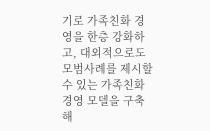기로 가족친화 경영을 한층 강화하고, 대외적으로도 모범사례를 제시할 수 있는 가족친화 경영 모델을 구축해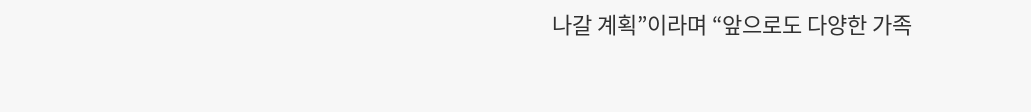나갈 계획”이라며 “앞으로도 다양한 가족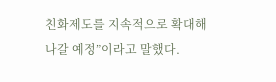친화제도를 지속적으로 확대해 나갈 예정”이라고 말했다.